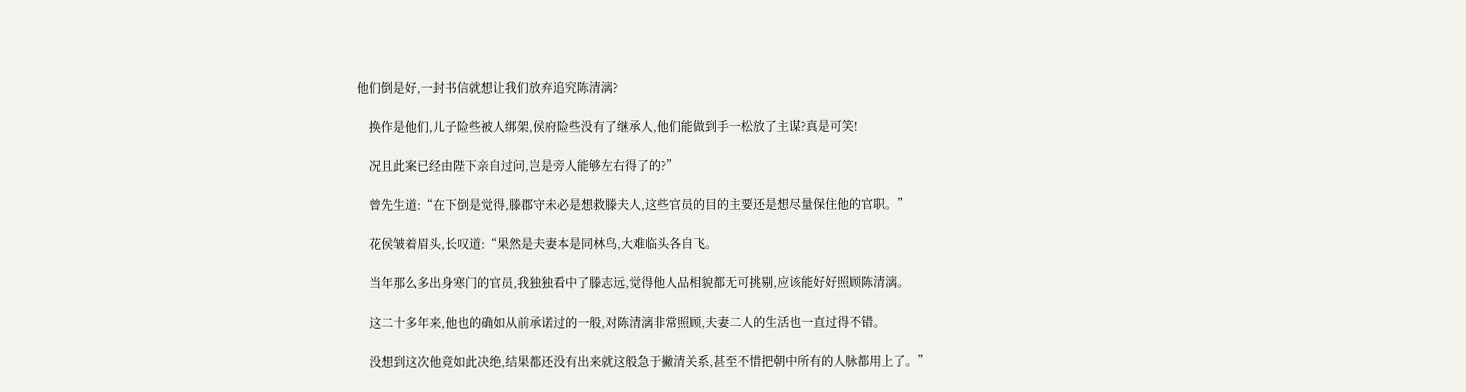他们倒是好,一封书信就想让我们放弃追究陈清漓?

    换作是他们,儿子险些被人绑架,侯府险些没有了继承人,他们能做到手一松放了主谋?真是可笑!

    况且此案已经由陛下亲自过问,岂是旁人能够左右得了的?”

    曾先生道:“在下倒是觉得,滕郡守未必是想救滕夫人,这些官员的目的主要还是想尽量保住他的官职。”

    花侯皱着眉头,长叹道:“果然是夫妻本是同林鸟,大难临头各自飞。

    当年那么多出身寒门的官员,我独独看中了滕志远,觉得他人品相貌都无可挑剔,应该能好好照顾陈清漓。

    这二十多年来,他也的确如从前承诺过的一般,对陈清漓非常照顾,夫妻二人的生活也一直过得不错。

    没想到这次他竟如此决绝,结果都还没有出来就这般急于撇清关系,甚至不惜把朝中所有的人脉都用上了。”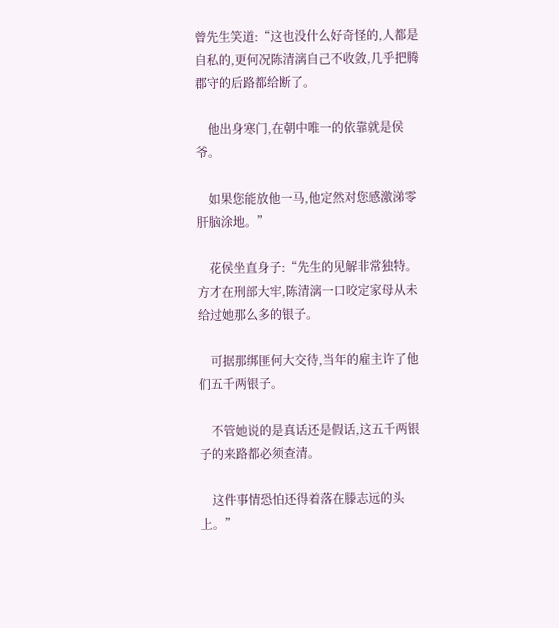曾先生笑道:“这也没什么好奇怪的,人都是自私的,更何况陈清漓自己不收敛,几乎把腾郡守的后路都给断了。

    他出身寒门,在朝中唯一的依靠就是侯爷。

    如果您能放他一马,他定然对您感激涕零肝脑涂地。”

    花侯坐直身子:“先生的见解非常独特。方才在刑部大牢,陈清漓一口咬定家母从未给过她那么多的银子。

    可据那绑匪何大交待,当年的雇主许了他们五千两银子。

    不管她说的是真话还是假话,这五千两银子的来路都必须查清。

    这件事情恐怕还得着落在滕志远的头上。”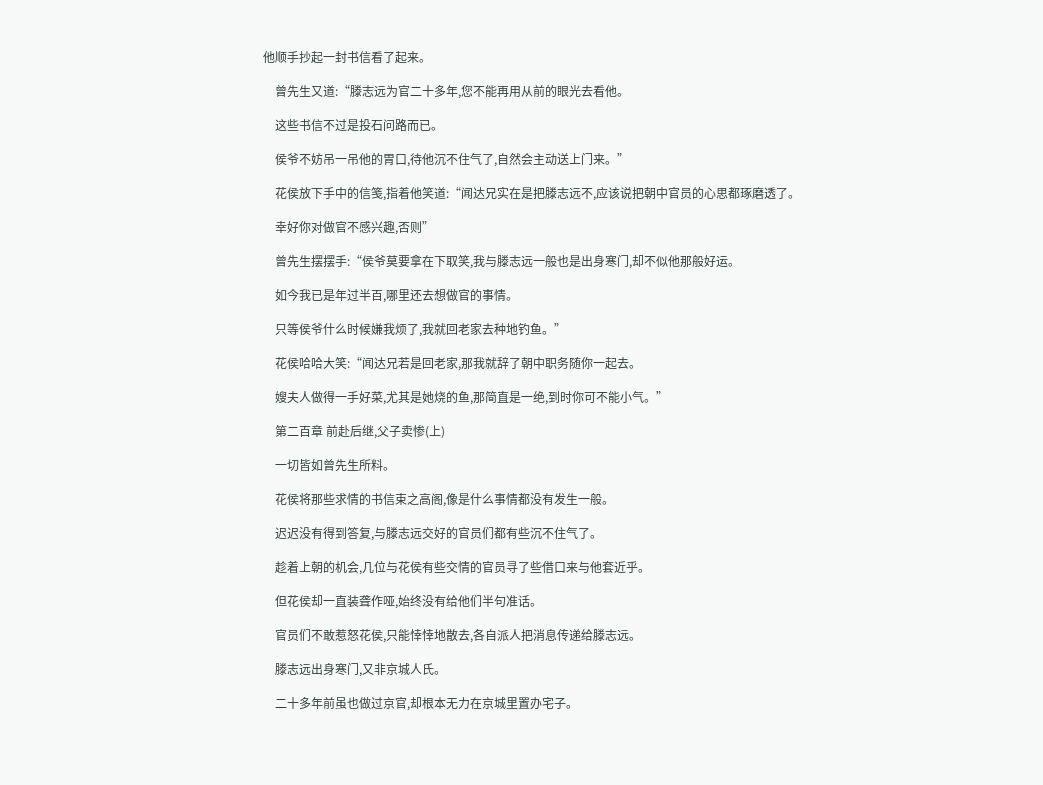他顺手抄起一封书信看了起来。

    曾先生又道:“滕志远为官二十多年,您不能再用从前的眼光去看他。

    这些书信不过是投石问路而已。

    侯爷不妨吊一吊他的胃口,待他沉不住气了,自然会主动送上门来。”

    花侯放下手中的信笺,指着他笑道:“闻达兄实在是把滕志远不,应该说把朝中官员的心思都琢磨透了。

    幸好你对做官不感兴趣,否则”

    曾先生摆摆手:“侯爷莫要拿在下取笑,我与滕志远一般也是出身寒门,却不似他那般好运。

    如今我已是年过半百,哪里还去想做官的事情。

    只等侯爷什么时候嫌我烦了,我就回老家去种地钓鱼。”

    花侯哈哈大笑:“闻达兄若是回老家,那我就辞了朝中职务随你一起去。

    嫂夫人做得一手好菜,尤其是她烧的鱼,那简直是一绝,到时你可不能小气。”

    第二百章 前赴后继,父子卖惨(上)

    一切皆如曾先生所料。

    花侯将那些求情的书信束之高阁,像是什么事情都没有发生一般。

    迟迟没有得到答复,与滕志远交好的官员们都有些沉不住气了。

    趁着上朝的机会,几位与花侯有些交情的官员寻了些借口来与他套近乎。

    但花侯却一直装聋作哑,始终没有给他们半句准话。

    官员们不敢惹怒花侯,只能悻悻地散去,各自派人把消息传递给滕志远。

    滕志远出身寒门,又非京城人氏。

    二十多年前虽也做过京官,却根本无力在京城里置办宅子。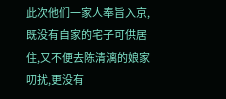此次他们一家人奉旨入京,既没有自家的宅子可供居住,又不便去陈清漓的娘家叨扰,更没有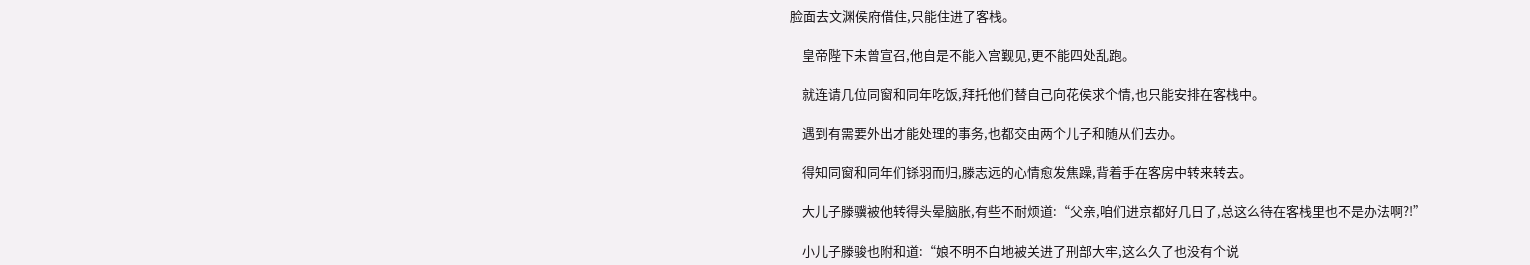脸面去文渊侯府借住,只能住进了客栈。

    皇帝陛下未曾宣召,他自是不能入宫觐见,更不能四处乱跑。

    就连请几位同窗和同年吃饭,拜托他们替自己向花侯求个情,也只能安排在客栈中。

    遇到有需要外出才能处理的事务,也都交由两个儿子和随从们去办。

    得知同窗和同年们铩羽而归,滕志远的心情愈发焦躁,背着手在客房中转来转去。

    大儿子滕骥被他转得头晕脑胀,有些不耐烦道:“父亲,咱们进京都好几日了,总这么待在客栈里也不是办法啊?!”

    小儿子滕骏也附和道:“娘不明不白地被关进了刑部大牢,这么久了也没有个说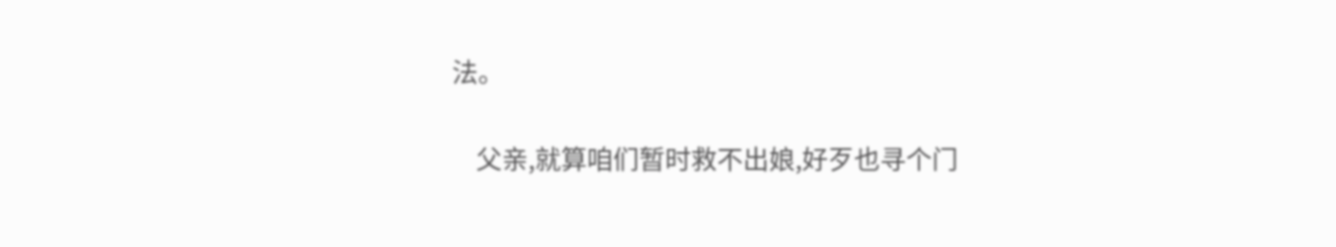法。

    父亲,就算咱们暂时救不出娘,好歹也寻个门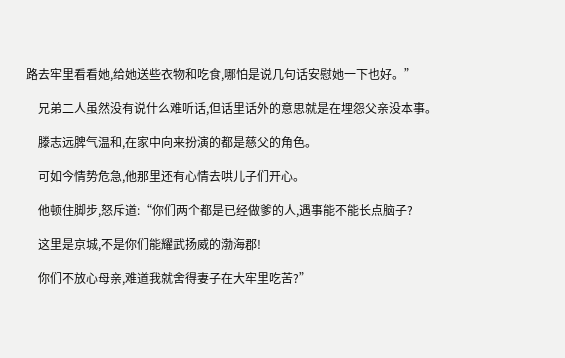路去牢里看看她,给她送些衣物和吃食,哪怕是说几句话安慰她一下也好。”

    兄弟二人虽然没有说什么难听话,但话里话外的意思就是在埋怨父亲没本事。

    滕志远脾气温和,在家中向来扮演的都是慈父的角色。

    可如今情势危急,他那里还有心情去哄儿子们开心。

    他顿住脚步,怒斥道:“你们两个都是已经做爹的人,遇事能不能长点脑子?

    这里是京城,不是你们能耀武扬威的渤海郡!

    你们不放心母亲,难道我就舍得妻子在大牢里吃苦?”